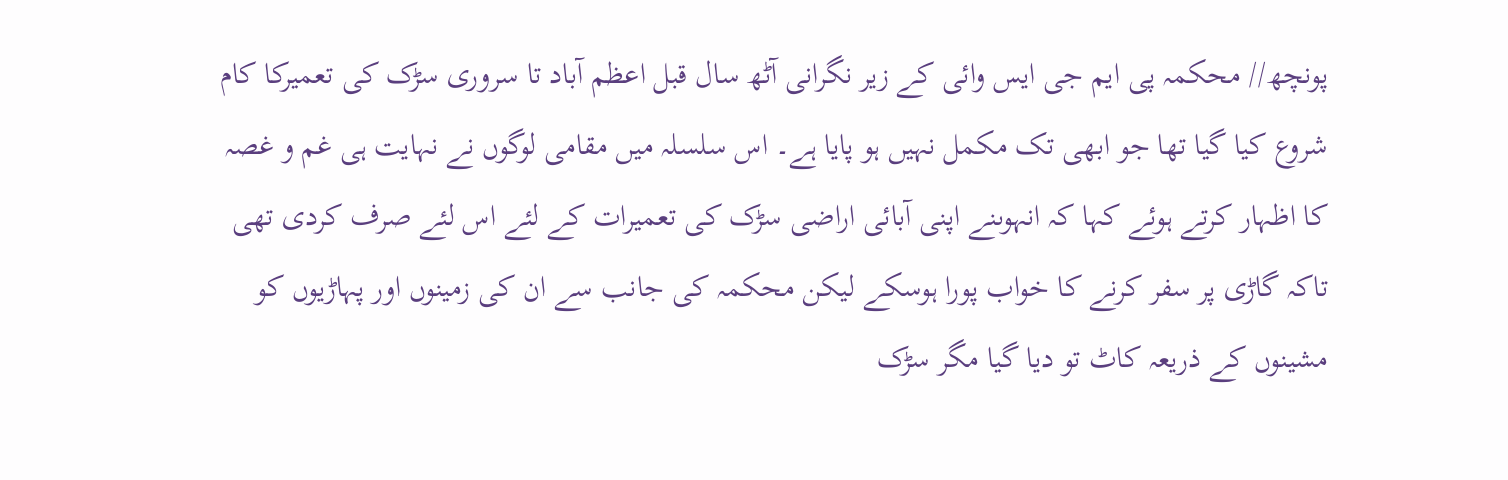پونچھ// محکمہ پی ایم جی ایس وائی کے زیر نگرانی آٹھ سال قبل اعظم آباد تا سروری سڑک کی تعمیرکا کام شروع کیا گیا تھا جو ابھی تک مکمل نہیں ہو پایا ہے۔ اس سلسلہ میں مقامی لوگوں نے نہایت ہی غم و غصہ کا اظہار کرتے ہوئے کہا کہ انہوںنے اپنی آبائی اراضی سڑک کی تعمیرات کے لئے اس لئے صرف کردی تھی تاکہ گاڑی پر سفر کرنے کا خواب پورا ہوسکے لیکن محکمہ کی جانب سے ان کی زمینوں اور پہاڑیوں کو مشینوں کے ذریعہ کاٹ تو دیا گیا مگر سڑک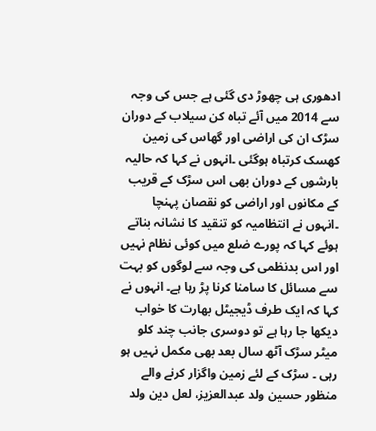ادھوری ہی چھوڑ دی گئی ہے جس کی وجہ سے 2014 میں آئے تباہ کن سیلاب کے دوران سڑک ان کی اراضی اور گھاس کی زمین کھسک کرتباہ ہوگئی ۔انہوں نے کہا کہ حالیہ بارشوں کے دوران بھی اس سڑک کے قریب کے مکانوں اور اراضی کو نقصان پہنچا ۔انہوں نے انتظامیہ کو تنقید کا نشانہ بناتے ہوئے کہا کہ پورے ضلع میں کوئی نظام نہیں اور اس بدنظمی کی وجہ سے لوگوں کو بہت سے مسائل کا سامنا کرنا پڑ رہا ہے۔ انہوں نے کہا کہ ایک طرف ڈیجیٹل بھارت کا خواب دیکھا جا رہا ہے تو دوسری جانب چند کلو میٹر سڑک آٹھ سال بعد بھی مکمل نہیں ہو رہی ۔ سڑک کے لئے زمین واگزار کرنے والے منظور حسین ولد عبدالعزیز، لعل دین ولد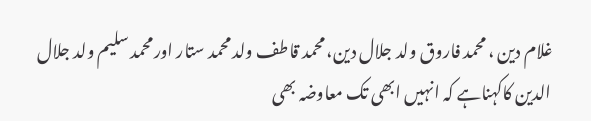غلام دین ، محمد فاروق ولد جلال دین، محمد قاطف ولد محمد ستار اور محمد سلیم ولد جلال الدین کاکہناہے کہ انہیں ابھی تک معاوضہ بھی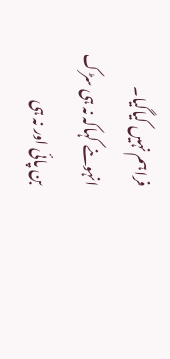فراہم نہیں کیاگیا۔ انہوںنے کہاکہ نہ ہی سڑک بن پائی اور نہ ہی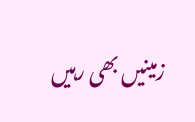زمینیں بھی رہیں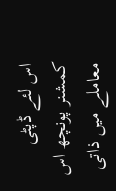اس لئے ڈپٹی کمشنر پونچھ اس معاملے میں ذاتی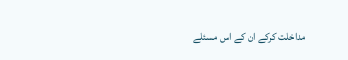مداخلت کرکے ان کے اس مسئلے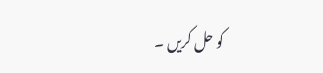کو حل کریں ۔